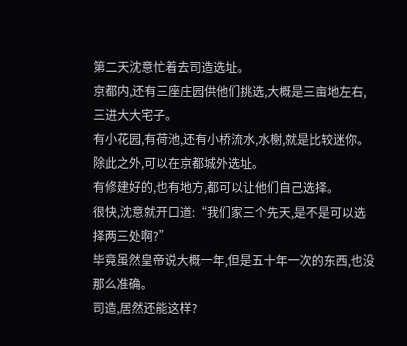第二天沈意忙着去司造选址。
京都内,还有三座庄园供他们挑选,大概是三亩地左右,三进大大宅子。
有小花园,有荷池,还有小桥流水,水榭,就是比较迷你。
除此之外,可以在京都城外选址。
有修建好的,也有地方,都可以让他们自己选择。
很快,沈意就开口道:“我们家三个先天,是不是可以选择两三处啊?”
毕竟虽然皇帝说大概一年,但是五十年一次的东西,也没那么准确。
司造,居然还能这样?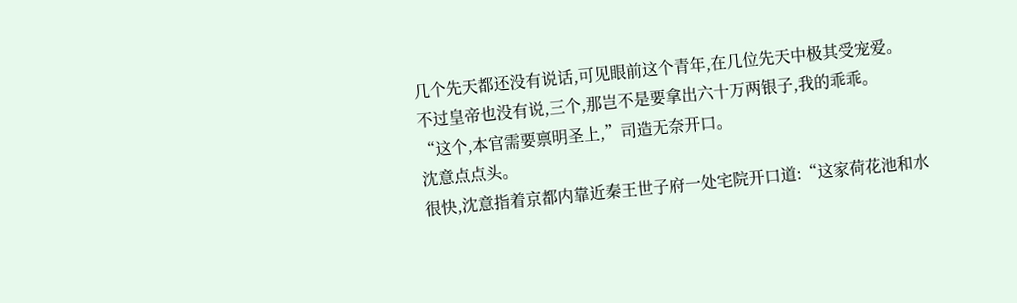几个先天都还没有说话,可见眼前这个青年,在几位先天中极其受宠爱。
不过皇帝也没有说,三个,那岂不是要拿出六十万两银子,我的乖乖。
“这个,本官需要禀明圣上,”司造无奈开口。
沈意点点头。
很快,沈意指着京都内靠近秦王世子府一处宅院开口道:“这家荷花池和水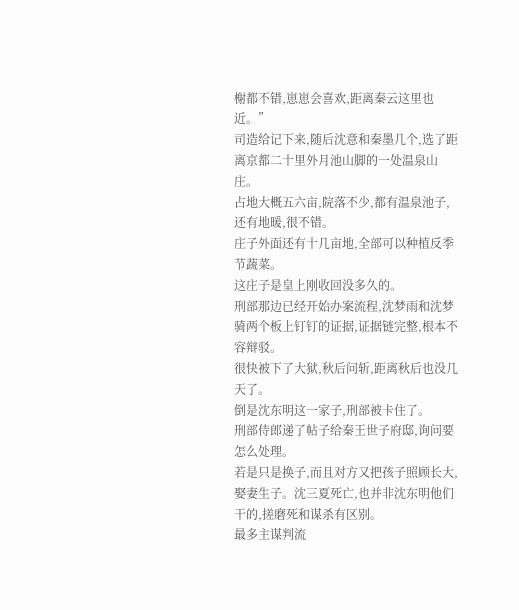榭都不错,崽崽会喜欢,距离秦云这里也近。”
司造给记下来,随后沈意和秦墨几个,选了距离京都二十里外月池山脚的一处温泉山庄。
占地大概五六亩,院落不少,都有温泉池子,还有地暖,很不错。
庄子外面还有十几亩地,全部可以种植反季节蔬菜。
这庄子是皇上刚收回没多久的。
刑部那边已经开始办案流程,沈梦雨和沈梦骑两个板上钉钉的证据,证据链完整,根本不容辩驳。
很快被下了大狱,秋后问斩,距离秋后也没几天了。
倒是沈东明这一家子,刑部被卡住了。
刑部侍郎递了帖子给秦王世子府邸,询问要怎么处理。
若是只是换子,而且对方又把孩子照顾长大,娶妻生子。沈三夏死亡,也并非沈东明他们干的,搓磨死和谋杀有区别。
最多主谋判流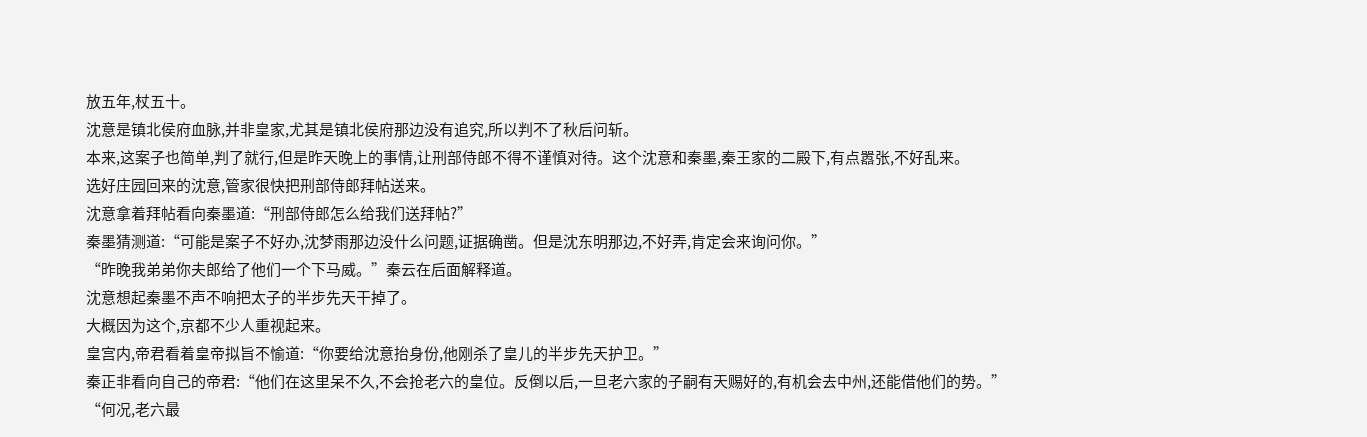放五年,杖五十。
沈意是镇北侯府血脉,并非皇家,尤其是镇北侯府那边没有追究,所以判不了秋后问斩。
本来,这案子也简单,判了就行,但是昨天晚上的事情,让刑部侍郎不得不谨慎对待。这个沈意和秦墨,秦王家的二殿下,有点嚣张,不好乱来。
选好庄园回来的沈意,管家很快把刑部侍郎拜帖送来。
沈意拿着拜帖看向秦墨道:“刑部侍郎怎么给我们送拜帖?”
秦墨猜测道:“可能是案子不好办,沈梦雨那边没什么问题,证据确凿。但是沈东明那边,不好弄,肯定会来询问你。”
“昨晚我弟弟你夫郎给了他们一个下马威。”秦云在后面解释道。
沈意想起秦墨不声不响把太子的半步先天干掉了。
大概因为这个,京都不少人重视起来。
皇宫内,帝君看着皇帝拟旨不愉道:“你要给沈意抬身份,他刚杀了皇儿的半步先天护卫。”
秦正非看向自己的帝君:“他们在这里呆不久,不会抢老六的皇位。反倒以后,一旦老六家的子嗣有天赐好的,有机会去中州,还能借他们的势。”
“何况,老六最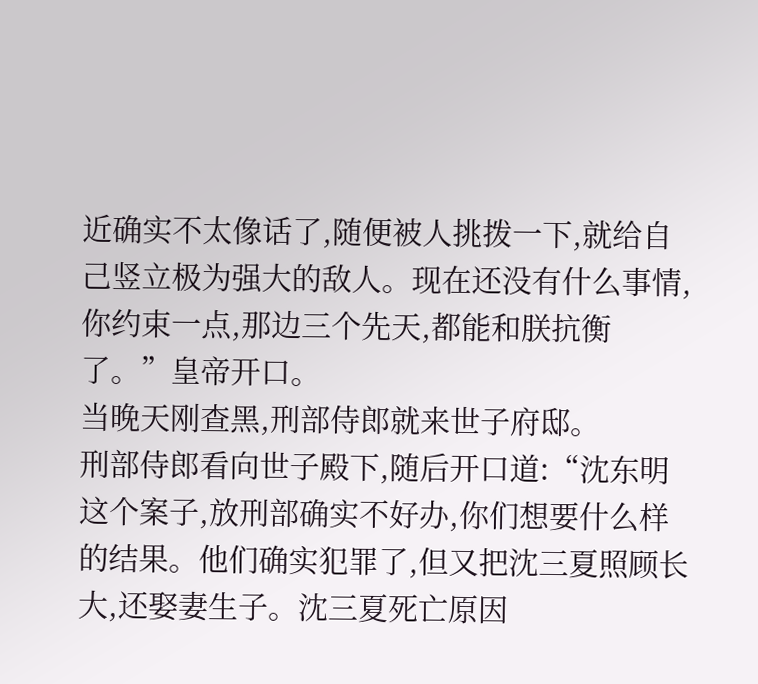近确实不太像话了,随便被人挑拨一下,就给自己竖立极为强大的敌人。现在还没有什么事情,你约束一点,那边三个先天,都能和朕抗衡了。”皇帝开口。
当晚天刚查黑,刑部侍郎就来世子府邸。
刑部侍郎看向世子殿下,随后开口道:“沈东明这个案子,放刑部确实不好办,你们想要什么样的结果。他们确实犯罪了,但又把沈三夏照顾长大,还娶妻生子。沈三夏死亡原因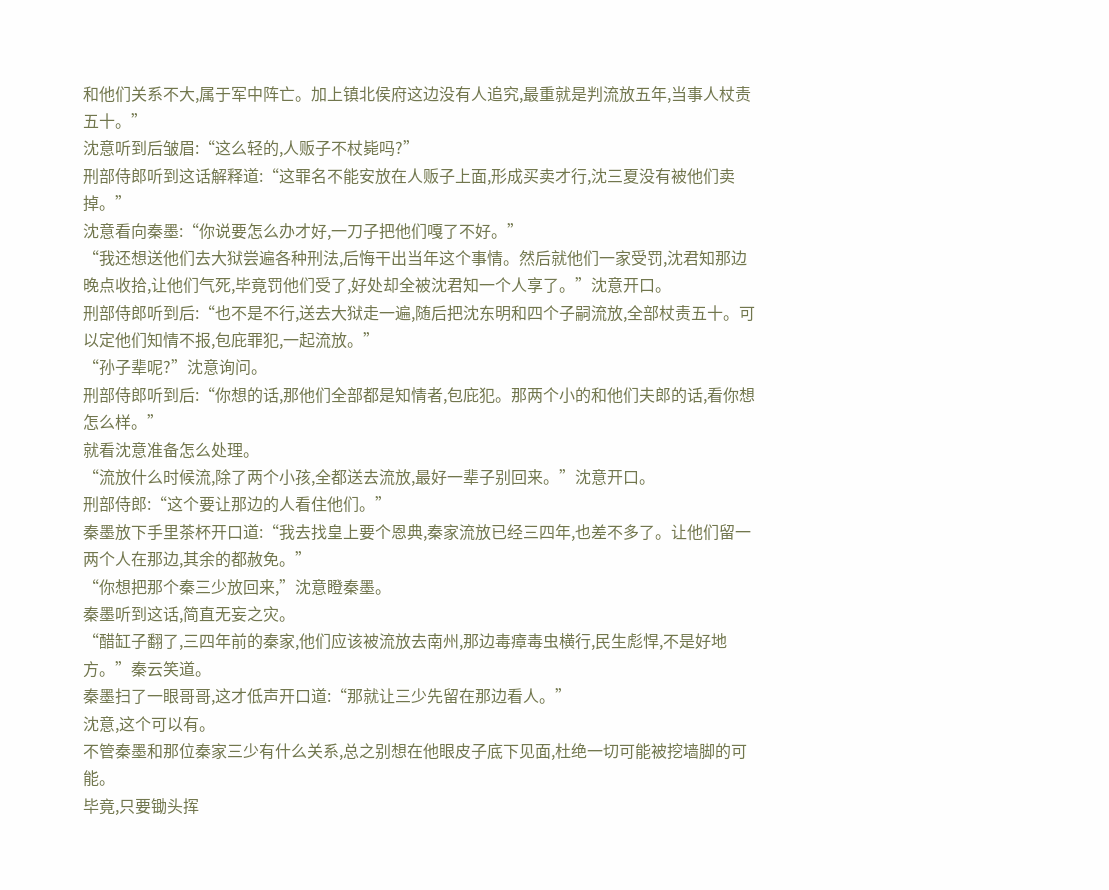和他们关系不大,属于军中阵亡。加上镇北侯府这边没有人追究,最重就是判流放五年,当事人杖责五十。”
沈意听到后皱眉:“这么轻的,人贩子不杖毙吗?”
刑部侍郎听到这话解释道:“这罪名不能安放在人贩子上面,形成买卖才行,沈三夏没有被他们卖掉。”
沈意看向秦墨:“你说要怎么办才好,一刀子把他们嘎了不好。”
“我还想送他们去大狱尝遍各种刑法,后悔干出当年这个事情。然后就他们一家受罚,沈君知那边晚点收拾,让他们气死,毕竟罚他们受了,好处却全被沈君知一个人享了。”沈意开口。
刑部侍郎听到后:“也不是不行,送去大狱走一遍,随后把沈东明和四个子嗣流放,全部杖责五十。可以定他们知情不报,包庇罪犯,一起流放。”
“孙子辈呢?”沈意询问。
刑部侍郎听到后:“你想的话,那他们全部都是知情者,包庇犯。那两个小的和他们夫郎的话,看你想怎么样。”
就看沈意准备怎么处理。
“流放什么时候流,除了两个小孩,全都送去流放,最好一辈子别回来。”沈意开口。
刑部侍郎:“这个要让那边的人看住他们。”
秦墨放下手里茶杯开口道:“我去找皇上要个恩典,秦家流放已经三四年,也差不多了。让他们留一两个人在那边,其余的都赦免。”
“你想把那个秦三少放回来,”沈意瞪秦墨。
秦墨听到这话,简直无妄之灾。
“醋缸子翻了,三四年前的秦家,他们应该被流放去南州,那边毒瘴毒虫横行,民生彪悍,不是好地方。”秦云笑道。
秦墨扫了一眼哥哥,这才低声开口道:“那就让三少先留在那边看人。”
沈意,这个可以有。
不管秦墨和那位秦家三少有什么关系,总之别想在他眼皮子底下见面,杜绝一切可能被挖墙脚的可能。
毕竟,只要锄头挥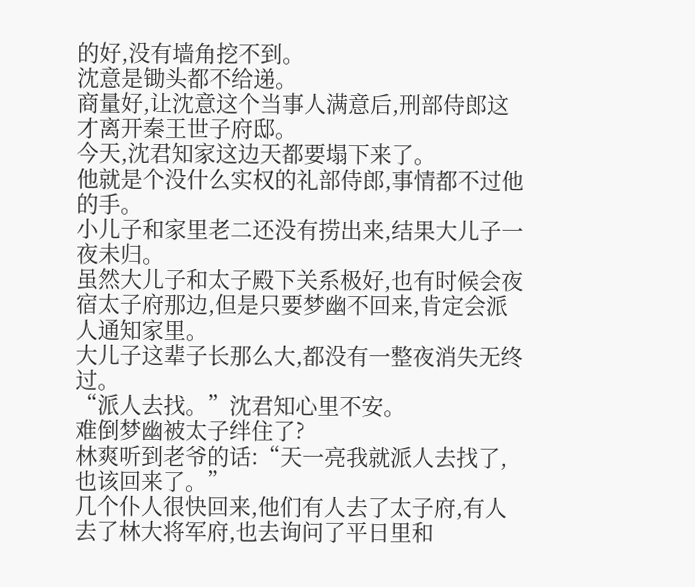的好,没有墙角挖不到。
沈意是锄头都不给递。
商量好,让沈意这个当事人满意后,刑部侍郎这才离开秦王世子府邸。
今天,沈君知家这边天都要塌下来了。
他就是个没什么实权的礼部侍郎,事情都不过他的手。
小儿子和家里老二还没有捞出来,结果大儿子一夜未归。
虽然大儿子和太子殿下关系极好,也有时候会夜宿太子府那边,但是只要梦幽不回来,肯定会派人通知家里。
大儿子这辈子长那么大,都没有一整夜消失无终过。
“派人去找。”沈君知心里不安。
难倒梦幽被太子绊住了?
林爽听到老爷的话:“天一亮我就派人去找了,也该回来了。”
几个仆人很快回来,他们有人去了太子府,有人去了林大将军府,也去询问了平日里和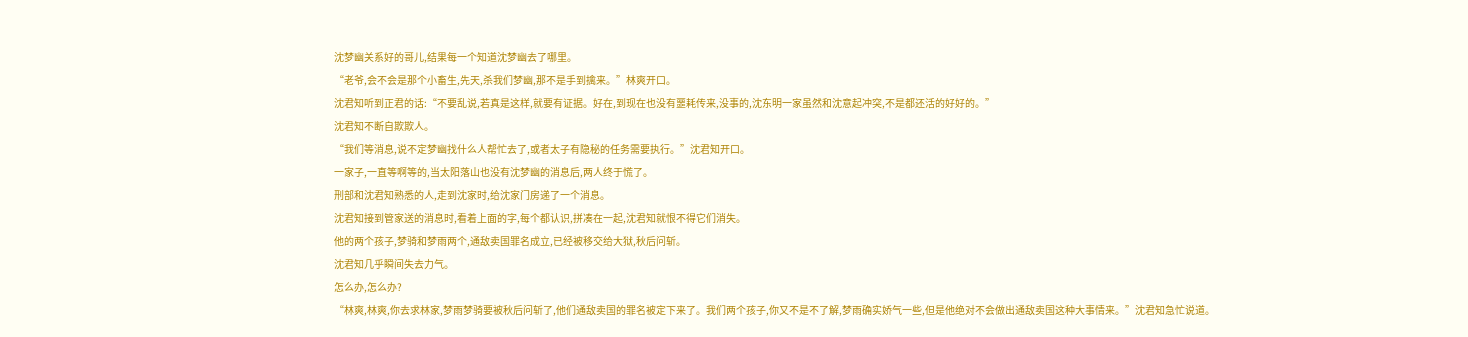沈梦幽关系好的哥儿,结果每一个知道沈梦幽去了哪里。
“老爷,会不会是那个小畜生,先天,杀我们梦幽,那不是手到擒来。”林爽开口。
沈君知听到正君的话:“不要乱说,若真是这样,就要有证据。好在,到现在也没有噩耗传来,没事的,沈东明一家虽然和沈意起冲突,不是都还活的好好的。”
沈君知不断自欺欺人。
“我们等消息,说不定梦幽找什么人帮忙去了,或者太子有隐秘的任务需要执行。”沈君知开口。
一家子,一直等啊等的,当太阳落山也没有沈梦幽的消息后,两人终于慌了。
刑部和沈君知熟悉的人,走到沈家时,给沈家门房递了一个消息。
沈君知接到管家送的消息时,看着上面的字,每个都认识,拼凑在一起,沈君知就恨不得它们消失。
他的两个孩子,梦骑和梦雨两个,通敌卖国罪名成立,已经被移交给大狱,秋后问斩。
沈君知几乎瞬间失去力气。
怎么办,怎么办?
“林爽,林爽,你去求林家,梦雨梦骑要被秋后问斩了,他们通敌卖国的罪名被定下来了。我们两个孩子,你又不是不了解,梦雨确实娇气一些,但是他绝对不会做出通敌卖国这种大事情来。”沈君知急忙说道。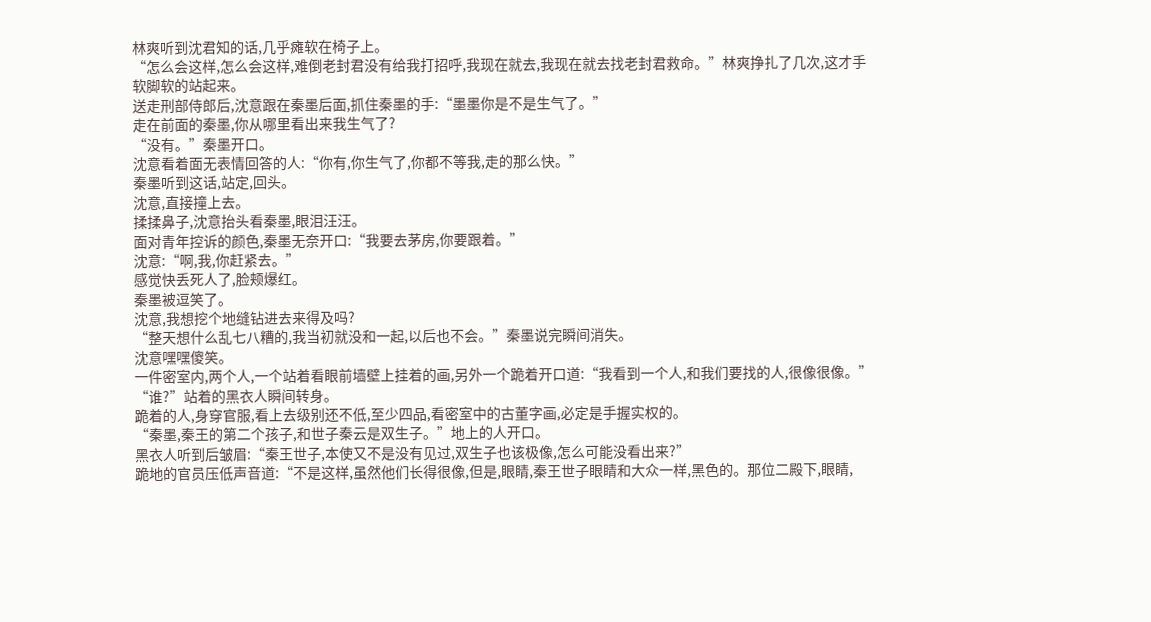林爽听到沈君知的话,几乎瘫软在椅子上。
“怎么会这样,怎么会这样,难倒老封君没有给我打招呼,我现在就去,我现在就去找老封君救命。”林爽挣扎了几次,这才手软脚软的站起来。
送走刑部侍郎后,沈意跟在秦墨后面,抓住秦墨的手:“墨墨你是不是生气了。”
走在前面的秦墨,你从哪里看出来我生气了?
“没有。”秦墨开口。
沈意看着面无表情回答的人:“你有,你生气了,你都不等我,走的那么快。”
秦墨听到这话,站定,回头。
沈意,直接撞上去。
揉揉鼻子,沈意抬头看秦墨,眼泪汪汪。
面对青年控诉的颜色,秦墨无奈开口:“我要去茅房,你要跟着。”
沈意:“啊,我,你赶紧去。”
感觉快丢死人了,脸颊爆红。
秦墨被逗笑了。
沈意,我想挖个地缝钻进去来得及吗?
“整天想什么乱七八糟的,我当初就没和一起,以后也不会。”秦墨说完瞬间消失。
沈意嘿嘿傻笑。
一件密室内,两个人,一个站着看眼前墙壁上挂着的画,另外一个跪着开口道:“我看到一个人,和我们要找的人,很像很像。”
“谁?”站着的黑衣人瞬间转身。
跪着的人,身穿官服,看上去级别还不低,至少四品,看密室中的古董字画,必定是手握实权的。
“秦墨,秦王的第二个孩子,和世子秦云是双生子。”地上的人开口。
黑衣人听到后皱眉:“秦王世子,本使又不是没有见过,双生子也该极像,怎么可能没看出来?”
跪地的官员压低声音道:“不是这样,虽然他们长得很像,但是,眼睛,秦王世子眼睛和大众一样,黑色的。那位二殿下,眼睛,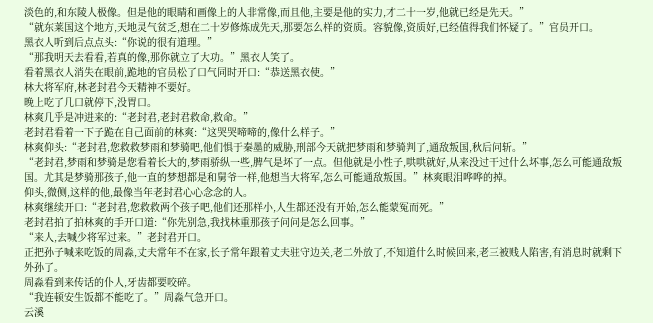淡色的,和东陵人极像。但是他的眼睛和画像上的人非常像,而且他,主要是他的实力,才二十一岁,他就已经是先天。”
“就东莱国这个地方,天地灵气贫乏,想在二十岁修炼成先天,那要怎么样的资质。容貌像,资质好,已经值得我们怀疑了。”官员开口。
黑衣人听到后点点头:“你说的很有道理。”
“那我明天去看看,若真的像,那你就立了大功。”黑衣人笑了。
看着黑衣人消失在眼前,跪地的官员松了口气同时开口:“恭送黑衣使。”
林大将军府,林老封君今天精神不要好。
晚上吃了几口就停下,没胃口。
林爽几乎是冲进来的:“老封君,老封君救命,救命。”
老封君看着一下子跪在自己面前的林爽:“这哭哭啼啼的,像什么样子。”
林爽仰头:“老封君,您救救梦雨和梦骑吧,他们惧于秦墨的威胁,刑部今天就把梦雨和梦骑判了,通敌叛国,秋后问斩。”
“老封君,梦雨和梦骑是您看着长大的,梦雨骄纵一些,脾气是坏了一点。但他就是小性子,哄哄就好,从来没过干过什么坏事,怎么可能通敌叛国。尤其是梦骑那孩子,他一直的梦想都是和舅爷一样,他想当大将军,怎么可能通敌叛国。”林爽眼泪哗哗的掉。
仰头,微侧,这样的他,最像当年老封君心心念念的人。
林爽继续开口:“老封君,您救救两个孩子吧,他们还那样小,人生都还没有开始,怎么能蒙冤而死。”
老封君拍了拍林爽的手开口道:“你先别急,我找林重那孩子问问是怎么回事。”
“来人,去喊少将军过来。”老封君开口。
正把孙子喊来吃饭的周淼,丈夫常年不在家,长子常年跟着丈夫驻守边关,老二外放了,不知道什么时候回来,老三被贱人陷害,有消息时就剩下外孙了。
周淼看到来传话的仆人,牙齿都要咬碎。
“我连顿安生饭都不能吃了。”周淼气急开口。
云溪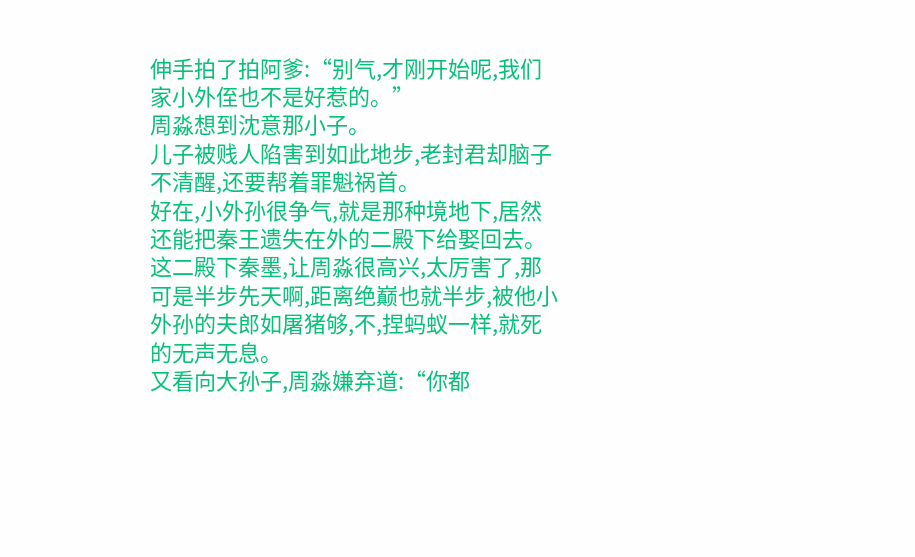伸手拍了拍阿爹:“别气,才刚开始呢,我们家小外侄也不是好惹的。”
周淼想到沈意那小子。
儿子被贱人陷害到如此地步,老封君却脑子不清醒,还要帮着罪魁祸首。
好在,小外孙很争气,就是那种境地下,居然还能把秦王遗失在外的二殿下给娶回去。
这二殿下秦墨,让周淼很高兴,太厉害了,那可是半步先天啊,距离绝巅也就半步,被他小外孙的夫郎如屠猪够,不,捏蚂蚁一样,就死的无声无息。
又看向大孙子,周淼嫌弃道:“你都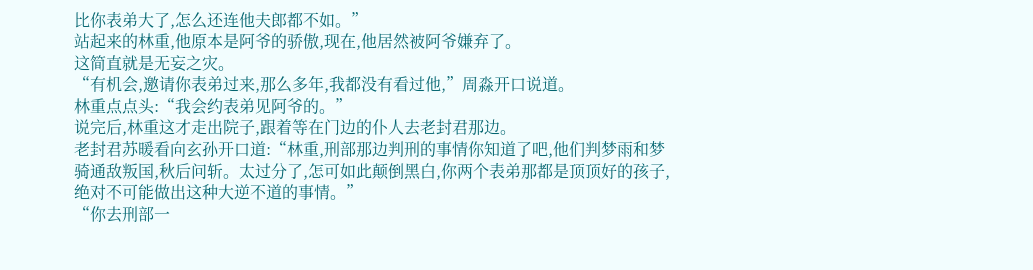比你表弟大了,怎么还连他夫郎都不如。”
站起来的林重,他原本是阿爷的骄傲,现在,他居然被阿爷嫌弃了。
这简直就是无妄之灾。
“有机会,邀请你表弟过来,那么多年,我都没有看过他,”周淼开口说道。
林重点点头:“我会约表弟见阿爷的。”
说完后,林重这才走出院子,跟着等在门边的仆人去老封君那边。
老封君苏暖看向玄孙开口道:“林重,刑部那边判刑的事情你知道了吧,他们判梦雨和梦骑通敌叛国,秋后问斩。太过分了,怎可如此颠倒黑白,你两个表弟那都是顶顶好的孩子,绝对不可能做出这种大逆不道的事情。”
“你去刑部一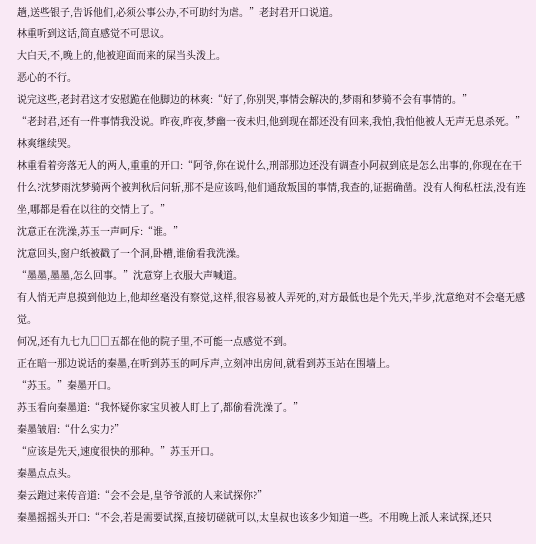趟,送些银子,告诉他们,必须公事公办,不可助纣为虐。”老封君开口说道。
林重听到这话,简直感觉不可思议。
大白天,不,晚上的,他被迎面而来的屎当头泼上。
恶心的不行。
说完这些,老封君这才安慰跪在他脚边的林爽:“好了,你别哭,事情会解决的,梦雨和梦骑不会有事情的。”
“老封君,还有一件事情我没说。昨夜,昨夜,梦幽一夜未归,他到现在都还没有回来,我怕,我怕他被人无声无息杀死。”林爽继续哭。
林重看着旁落无人的两人,重重的开口:“阿爷,你在说什么,刑部那边还没有调查小阿叔到底是怎么出事的,你现在在干什么?沈梦雨沈梦骑两个被判秋后问斩,那不是应该吗,他们通敌叛国的事情,我查的,证据确凿。没有人徇私枉法,没有连坐,哪都是看在以往的交情上了。”
沈意正在洗澡,苏玉一声呵斥:“谁。”
沈意回头,窗户纸被戳了一个洞,卧槽,谁偷看我洗澡。
“墨墨,墨墨,怎么回事。”沈意穿上衣服大声喊道。
有人悄无声息摸到他边上,他却丝毫没有察觉,这样,很容易被人弄死的,对方最低也是个先天,半步,沈意绝对不会毫无感觉。
何况,还有九七九□□五都在他的院子里,不可能一点感觉不到。
正在暗一那边说话的秦墨,在听到苏玉的呵斥声,立刻冲出房间,就看到苏玉站在围墙上。
“苏玉。”秦墨开口。
苏玉看向秦墨道:“我怀疑你家宝贝被人盯上了,都偷看洗澡了。”
秦墨皱眉:“什么实力?”
“应该是先天,速度很快的那种。”苏玉开口。
秦墨点点头。
秦云跑过来传音道:“会不会是,皇爷爷派的人来试探你?”
秦墨摇摇头开口:“不会,若是需要试探,直接切磋就可以,太皇叔也该多少知道一些。不用晚上派人来试探,还只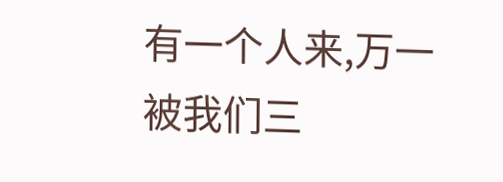有一个人来,万一被我们三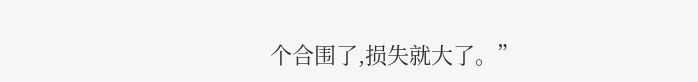个合围了,损失就大了。”